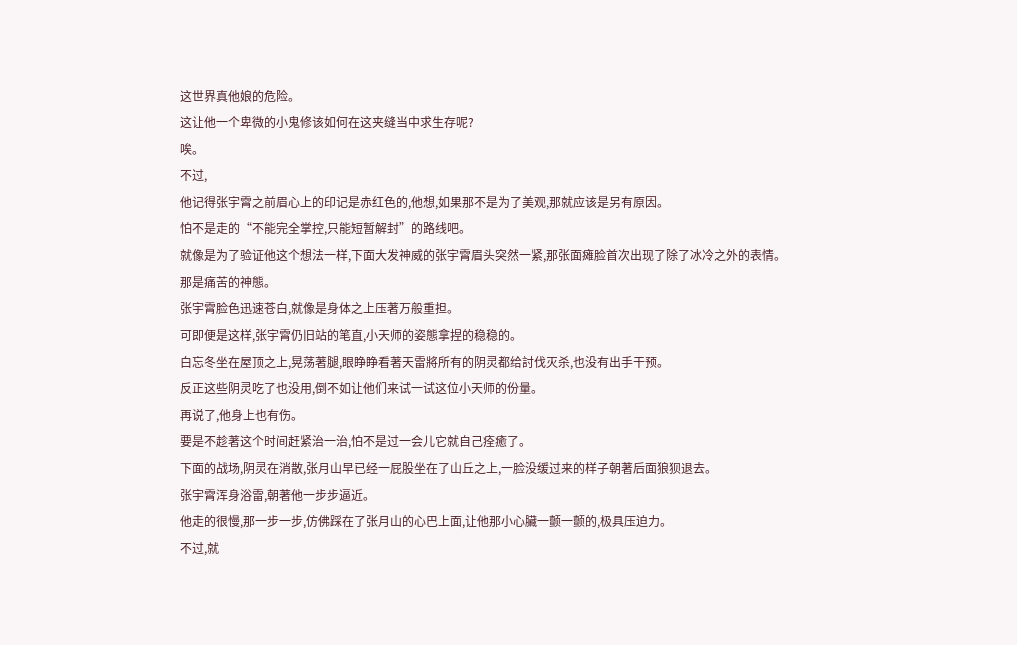这世界真他娘的危险。
这让他一个卑微的小鬼修该如何在这夹缝当中求生存呢?
唉。
不过,
他记得张宇霄之前眉心上的印记是赤红色的,他想,如果那不是为了美观,那就应该是另有原因。
怕不是走的“不能完全掌控,只能短暂解封”的路线吧。
就像是为了验证他这个想法一样,下面大发神威的张宇霄眉头突然一紧,那张面瘫脸首次出现了除了冰冷之外的表情。
那是痛苦的神態。
张宇霄脸色迅速苍白,就像是身体之上压著万般重担。
可即便是这样,张宇霄仍旧站的笔直,小天师的姿態拿捏的稳稳的。
白忘冬坐在屋顶之上,晃荡著腿,眼睁睁看著天雷將所有的阴灵都给討伐灭杀,也没有出手干预。
反正这些阴灵吃了也没用,倒不如让他们来试一试这位小天师的份量。
再说了,他身上也有伤。
要是不趁著这个时间赶紧治一治,怕不是过一会儿它就自己痊癒了。
下面的战场,阴灵在消散,张月山早已经一屁股坐在了山丘之上,一脸没缓过来的样子朝著后面狼狈退去。
张宇霄浑身浴雷,朝著他一步步逼近。
他走的很慢,那一步一步,仿佛踩在了张月山的心巴上面,让他那小心臟一颤一颤的,极具压迫力。
不过,就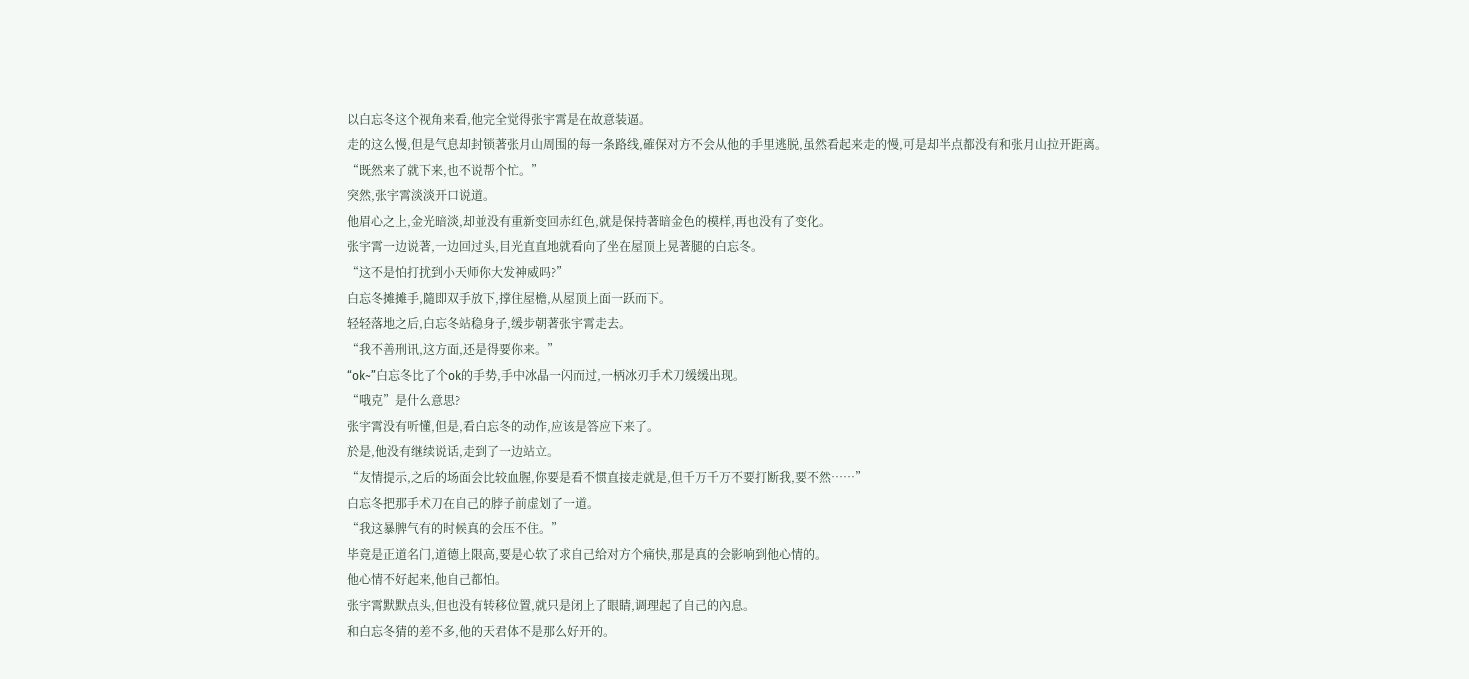以白忘冬这个视角来看,他完全觉得张宇霄是在故意装逼。
走的这么慢,但是气息却封锁著张月山周围的每一条路线,確保对方不会从他的手里逃脱,虽然看起来走的慢,可是却半点都没有和张月山拉开距离。
“既然来了就下来,也不说帮个忙。”
突然,张宇霄淡淡开口说道。
他眉心之上,金光暗淡,却並没有重新变回赤红色,就是保持著暗金色的模样,再也没有了变化。
张宇霄一边说著,一边回过头,目光直直地就看向了坐在屋顶上晃著腿的白忘冬。
“这不是怕打扰到小天师你大发神威吗?”
白忘冬摊摊手,隨即双手放下,撑住屋檐,从屋顶上面一跃而下。
轻轻落地之后,白忘冬站稳身子,缓步朝著张宇霄走去。
“我不善刑讯,这方面,还是得要你来。”
“ok~”白忘冬比了个ok的手势,手中冰晶一闪而过,一柄冰刃手术刀缓缓出现。
“哦克”是什么意思?
张宇霄没有听懂,但是,看白忘冬的动作,应该是答应下来了。
於是,他没有继续说话,走到了一边站立。
“友情提示,之后的场面会比较血腥,你要是看不惯直接走就是,但千万千万不要打断我,要不然……”
白忘冬把那手术刀在自己的脖子前虚划了一道。
“我这暴脾气有的时候真的会压不住。”
毕竟是正道名门,道德上限高,要是心软了求自己给对方个痛快,那是真的会影响到他心情的。
他心情不好起来,他自己都怕。
张宇霄默默点头,但也没有转移位置,就只是闭上了眼睛,调理起了自己的內息。
和白忘冬猜的差不多,他的天君体不是那么好开的。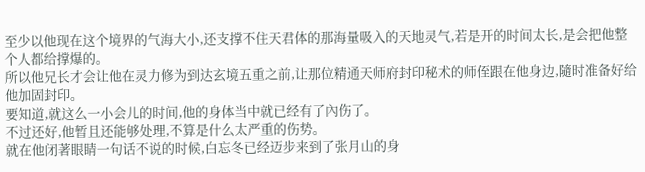至少以他现在这个境界的气海大小,还支撑不住天君体的那海量吸入的天地灵气,若是开的时间太长,是会把他整个人都给撑爆的。
所以他兄长才会让他在灵力修为到达玄境五重之前,让那位精通天师府封印秘术的师侄跟在他身边,隨时准备好给他加固封印。
要知道,就这么一小会儿的时间,他的身体当中就已经有了內伤了。
不过还好,他暂且还能够处理,不算是什么太严重的伤势。
就在他闭著眼睛一句话不说的时候,白忘冬已经迈步来到了张月山的身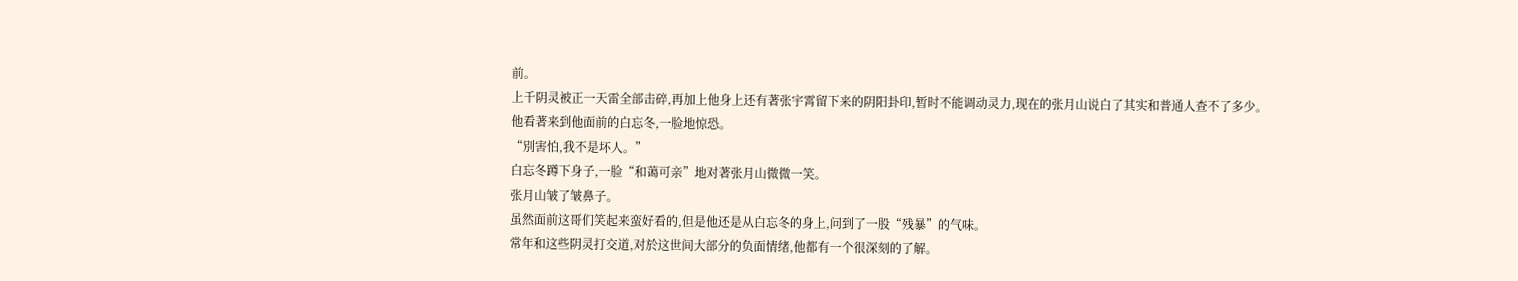前。
上千阴灵被正一天雷全部击碎,再加上他身上还有著张宇霄留下来的阴阳卦印,暂时不能调动灵力,现在的张月山说白了其实和普通人查不了多少。
他看著来到他面前的白忘冬,一脸地惊恐。
“別害怕,我不是坏人。”
白忘冬蹲下身子,一脸“和蔼可亲”地对著张月山微微一笑。
张月山皱了皱鼻子。
虽然面前这哥们笑起来蛮好看的,但是他还是从白忘冬的身上,问到了一股“残暴”的气味。
常年和这些阴灵打交道,对於这世间大部分的负面情绪,他都有一个很深刻的了解。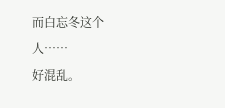而白忘冬这个人……
好混乱。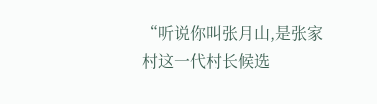“听说你叫张月山,是张家村这一代村长候选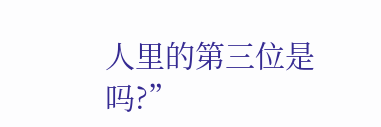人里的第三位是吗?”